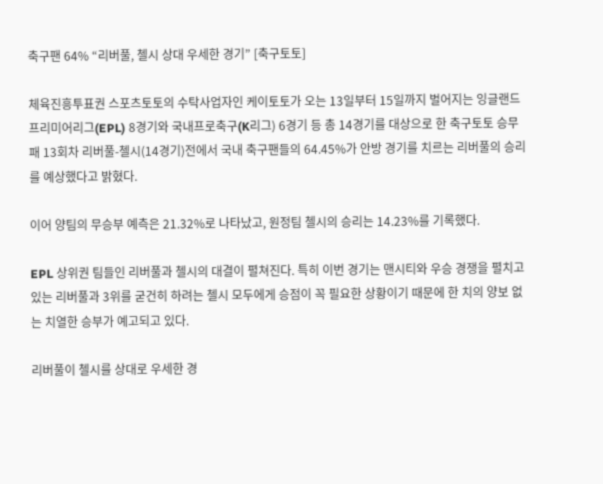축구팬 64% “리버풀, 첼시 상대 우세한 경기” [축구토토]

체육진흥투표권 스포츠토토의 수탁사업자인 케이토토가 오는 13일부터 15일까지 벌어지는 잉글랜드 프리미어리그(EPL) 8경기와 국내프로축구(K리그) 6경기 등 총 14경기를 대상으로 한 축구토토 승무패 13회차 리버풀-첼시(14경기)전에서 국내 축구팬들의 64.45%가 안방 경기를 치르는 리버풀의 승리를 예상했다고 밝혔다.

이어 양팀의 무승부 예측은 21.32%로 나타났고, 원정팀 첼시의 승리는 14.23%를 기록했다.

EPL 상위권 팀들인 리버풀과 첼시의 대결이 펼쳐진다. 특히 이번 경기는 맨시티와 우승 경쟁을 펼치고 있는 리버풀과 3위를 굳건히 하려는 첼시 모두에게 승점이 꼭 필요한 상황이기 때문에 한 치의 양보 없는 치열한 승부가 예고되고 있다.

리버풀이 첼시를 상대로 우세한 경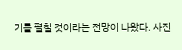기를 펼칠 것이라는 전망이 나왔다. 사진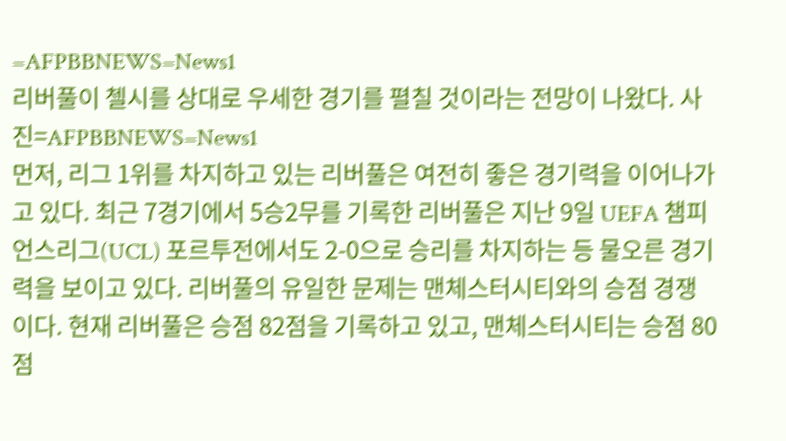=AFPBBNEWS=News1
리버풀이 첼시를 상대로 우세한 경기를 펼칠 것이라는 전망이 나왔다. 사진=AFPBBNEWS=News1
먼저, 리그 1위를 차지하고 있는 리버풀은 여전히 좋은 경기력을 이어나가고 있다. 최근 7경기에서 5승2무를 기록한 리버풀은 지난 9일 UEFA 챔피언스리그(UCL) 포르투전에서도 2-0으로 승리를 차지하는 등 물오른 경기력을 보이고 있다. 리버풀의 유일한 문제는 맨체스터시티와의 승점 경쟁이다. 현재 리버풀은 승점 82점을 기록하고 있고, 맨체스터시티는 승점 80점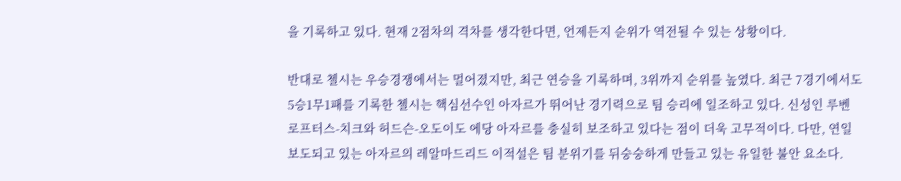을 기록하고 있다. 현재 2점차의 격차를 생각한다면, 언제든지 순위가 역전될 수 있는 상황이다.

반대로 첼시는 우승경쟁에서는 멀어졌지만, 최근 연승을 기록하며, 3위까지 순위를 높였다. 최근 7경기에서도 5승1무1패를 기록한 첼시는 핵심선수인 아자르가 뛰어난 경기력으로 팀 승리에 일조하고 있다. 신성인 루벤 로프터스-치크와 허드슨-오도이도 에당 아자르를 충실히 보조하고 있다는 점이 더욱 고무적이다. 다만, 연일 보도되고 있는 아자르의 레알마드리드 이적설은 팀 분위기를 뒤숭숭하게 만들고 있는 유일한 불안 요소다.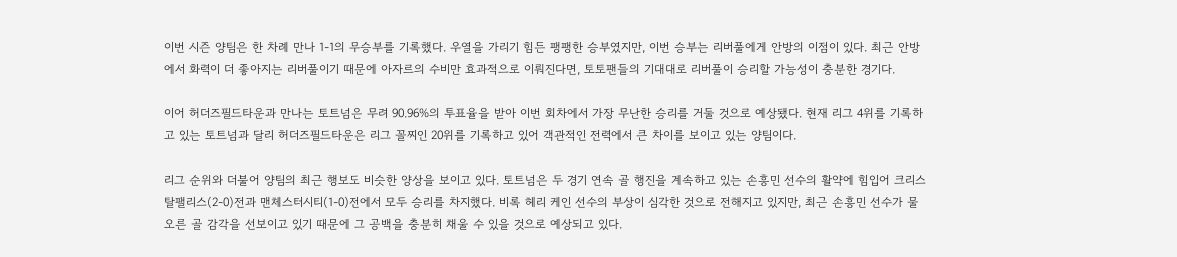이번 시즌 양팀은 한 차례 만나 1-1의 무승부를 기록했다. 우열을 가리기 힘든 팽팽한 승부였지만, 이번 승부는 리버풀에게 안방의 이점이 있다. 최근 안방에서 화력이 더 좋아지는 리버풀이기 때문에 아자르의 수비만 효과적으로 이뤄진다면, 토토팬들의 기대대로 리버풀이 승리할 가능성이 충분한 경기다.

이어 허더즈필드타운과 만나는 토트넘은 무려 90.96%의 투표율을 받아 이번 회차에서 가장 무난한 승리를 거둘 것으로 예상됐다. 현재 리그 4위를 기록하고 있는 토트넘과 달리 허더즈필드타운은 리그 꼴찌인 20위를 기록하고 있어 객관적인 전력에서 큰 차이를 보이고 있는 양팀이다.

리그 순위와 더불어 양팀의 최근 행보도 비슷한 양상을 보이고 있다. 토트넘은 두 경기 연속 골 행진을 계속하고 있는 손흥민 선수의 활약에 힘입어 크리스탈팰리스(2-0)전과 맨체스터시티(1-0)전에서 모두 승리를 차지했다. 비록 헤리 케인 선수의 부상이 심각한 것으로 전해지고 있지만, 최근 손흥민 선수가 물오른 골 감각을 선보이고 있기 때문에 그 공백을 충분히 채울 수 있을 것으로 예상되고 있다.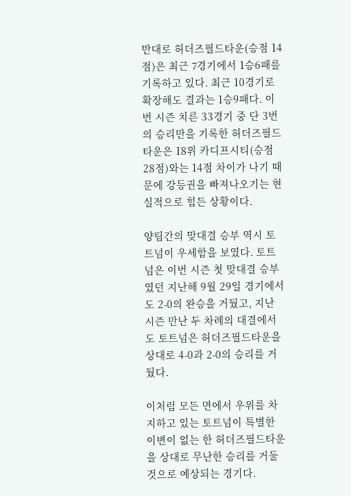반대로 허더즈필드타운(승점 14점)은 최근 7경기에서 1승6패를 기록하고 있다. 최근 10경기로확장해도 결과는 1승9패다. 이번 시즌 치른 33경기 중 단 3번의 승리만을 기록한 허더즈필드타운은 18위 카디프시티(승점 28점)와는 14점 차이가 나기 때문에 강등권을 빠져나오기는 현실적으로 힘든 상황이다.

양팀간의 맞대결 승부 역시 토트넘이 우세함을 보였다. 토트넘은 이번 시즌 첫 맞대결 승부였던 지난해 9월 29일 경기에서도 2-0의 완승을 거뒀고, 지난 시즌 만난 두 차례의 대결에서도 토트넘은 허더즈필드타운을 상대로 4-0과 2-0의 승리를 거뒀다.

이처럼 모든 면에서 우위를 차지하고 있는 토트넘이 특별한 이변이 없는 한 허더즈필드타운을 상대로 무난한 승리를 거둘 것으로 예상되는 경기다.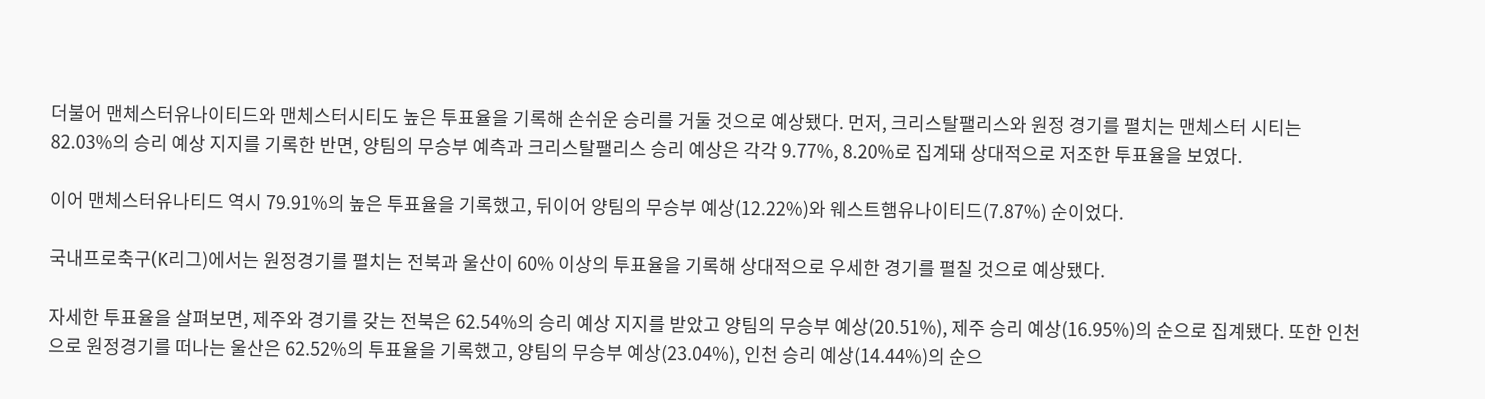더불어 맨체스터유나이티드와 맨체스터시티도 높은 투표율을 기록해 손쉬운 승리를 거둘 것으로 예상됐다. 먼저, 크리스탈팰리스와 원정 경기를 펼치는 맨체스터 시티는 82.03%의 승리 예상 지지를 기록한 반면, 양팀의 무승부 예측과 크리스탈팰리스 승리 예상은 각각 9.77%, 8.20%로 집계돼 상대적으로 저조한 투표율을 보였다.

이어 맨체스터유나티드 역시 79.91%의 높은 투표율을 기록했고, 뒤이어 양팀의 무승부 예상(12.22%)와 웨스트햄유나이티드(7.87%) 순이었다.

국내프로축구(K리그)에서는 원정경기를 펼치는 전북과 울산이 60% 이상의 투표율을 기록해 상대적으로 우세한 경기를 펼칠 것으로 예상됐다.

자세한 투표율을 살펴보면, 제주와 경기를 갖는 전북은 62.54%의 승리 예상 지지를 받았고 양팀의 무승부 예상(20.51%), 제주 승리 예상(16.95%)의 순으로 집계됐다. 또한 인천으로 원정경기를 떠나는 울산은 62.52%의 투표율을 기록했고, 양팀의 무승부 예상(23.04%), 인천 승리 예상(14.44%)의 순으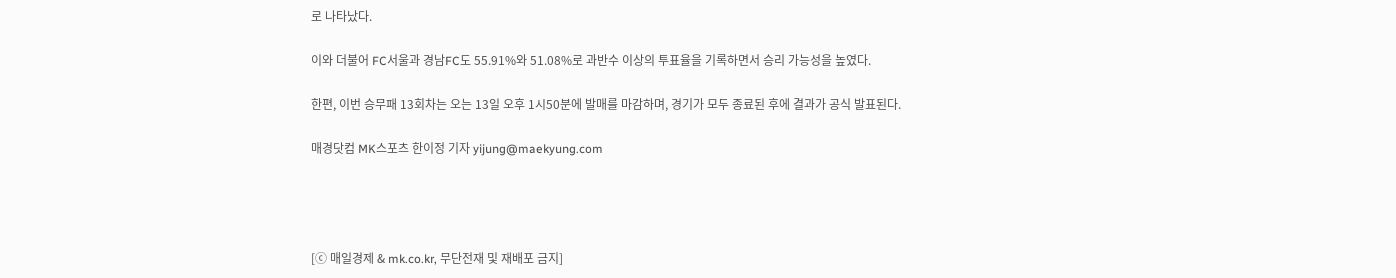로 나타났다.

이와 더불어 FC서울과 경남FC도 55.91%와 51.08%로 과반수 이상의 투표율을 기록하면서 승리 가능성을 높였다.

한편, 이번 승무패 13회차는 오는 13일 오후 1시50분에 발매를 마감하며, 경기가 모두 종료된 후에 결과가 공식 발표된다.

매경닷컴 MK스포츠 한이정 기자 yijung@maekyung.com




[ⓒ 매일경제 & mk.co.kr, 무단전재 및 재배포 금지]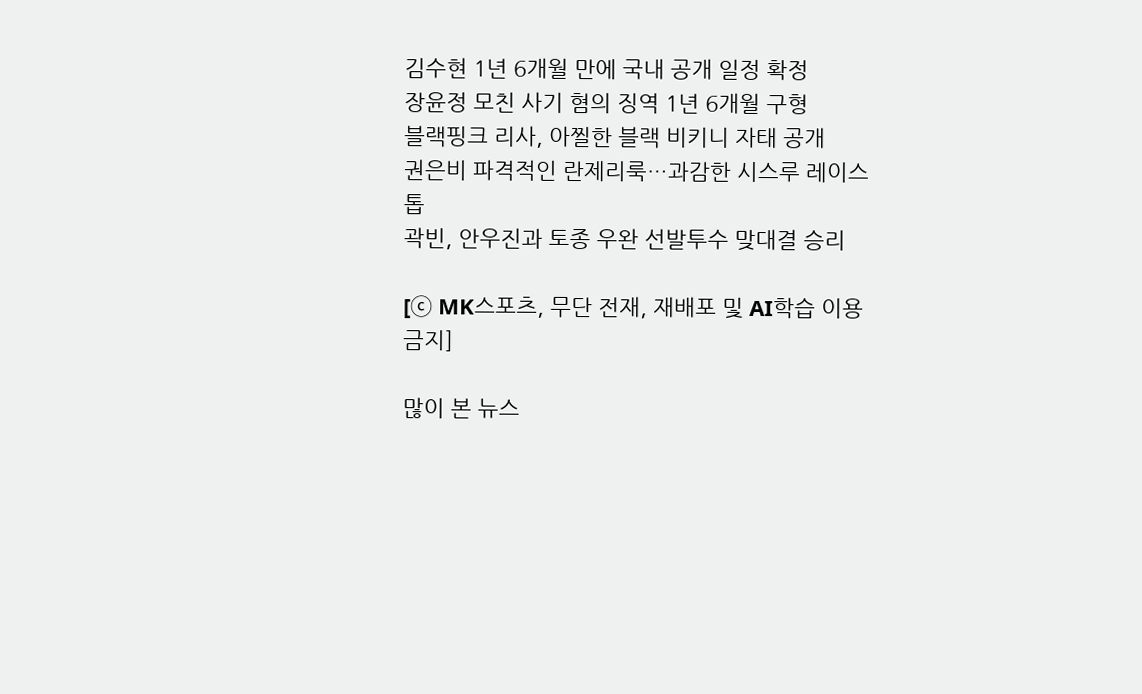김수현 1년 6개월 만에 국내 공개 일정 확정
장윤정 모친 사기 혐의 징역 1년 6개월 구형
블랙핑크 리사, 아찔한 블랙 비키니 자태 공개
권은비 파격적인 란제리룩…과감한 시스루 레이스톱
곽빈, 안우진과 토종 우완 선발투수 맞대결 승리

[ⓒ MK스포츠, 무단 전재, 재배포 및 AI학습 이용 금지]

많이 본 뉴스